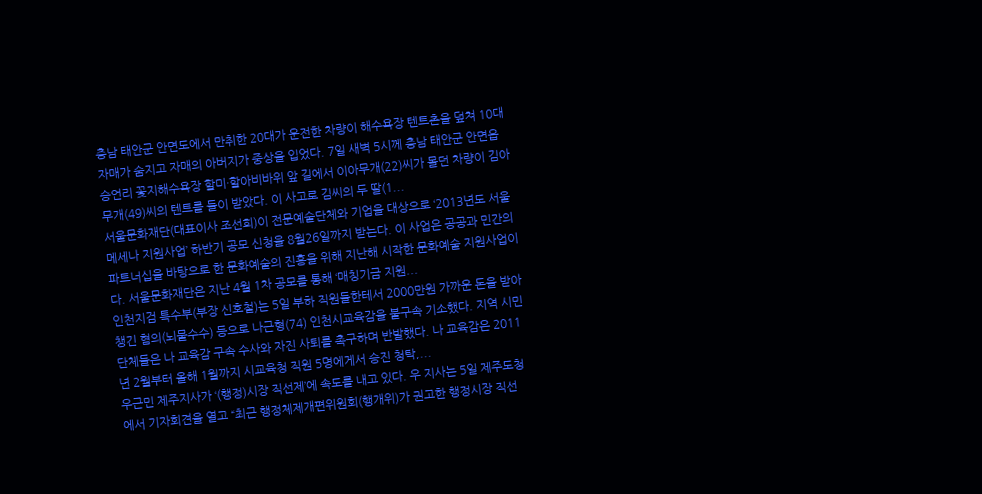충남 태안군 안면도에서 만취한 20대가 운전한 차량이 해수욕장 텐트촌을 덮쳐 10대 자매가 숨지고 자매의 아버지가 중상을 입었다. 7일 새벽 5시께 충남 태안군 안면읍 승언리 꽃지해수욕장 할미·할아비바위 앞 길에서 이아무개(22)씨가 몰던 차량이 김아무개(49)씨의 텐트를 들이 받았다. 이 사고로 김씨의 두 딸(1...
서울문화재단(대표이사 조선희)이 전문예술단체와 기업을 대상으로 ‘2013년도 서울메세나 지원사업’ 하반기 공모 신청을 8월26일까지 받는다. 이 사업은 공공과 민간의 파트너십을 바탕으로 한 문화예술의 진흥을 위해 지난해 시작한 문화예술 지원사업이다. 서울문화재단은 지난 4월 1차 공모를 통해 ‘매칭기금 지원...
인천지검 특수부(부장 신호철)는 5일 부하 직원들한테서 2000만원 가까운 돈을 받아 챙긴 혐의(뇌물수수) 등으로 나근형(74) 인천시교육감을 불구속 기소했다. 지역 시민단체들은 나 교육감 구속 수사와 자진 사퇴를 촉구하며 반발했다. 나 교육감은 2011년 2월부터 올해 1월까지 시교육청 직원 5명에게서 승진 청탁,...
우근민 제주지사가 ‘(행정)시장 직선제’에 속도를 내고 있다. 우 지사는 5일 제주도청에서 기자회견을 열고 “최근 행정체제개편위원회(행개위)가 권고한 행정시장 직선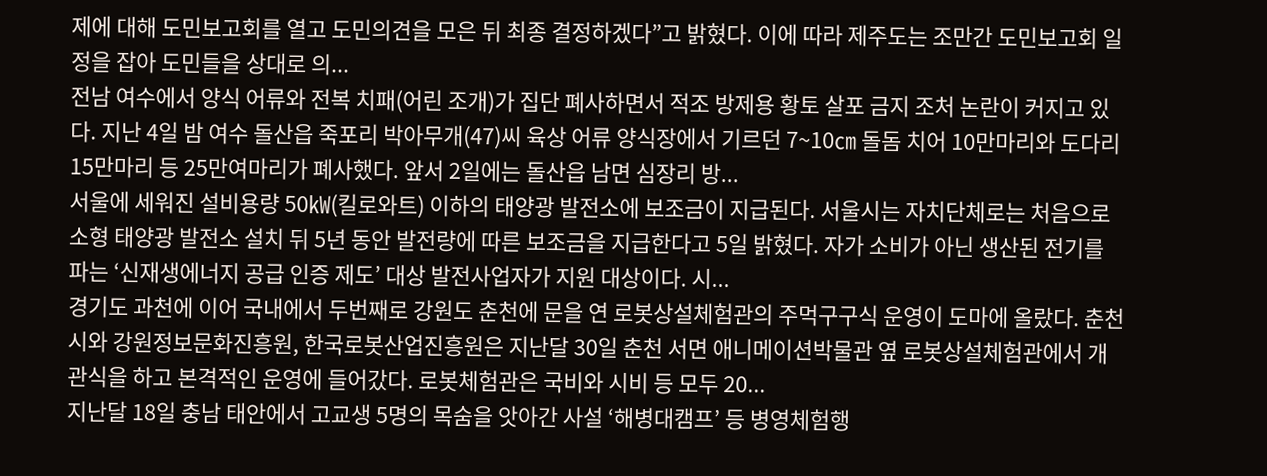제에 대해 도민보고회를 열고 도민의견을 모은 뒤 최종 결정하겠다”고 밝혔다. 이에 따라 제주도는 조만간 도민보고회 일정을 잡아 도민들을 상대로 의...
전남 여수에서 양식 어류와 전복 치패(어린 조개)가 집단 폐사하면서 적조 방제용 황토 살포 금지 조처 논란이 커지고 있다. 지난 4일 밤 여수 돌산읍 죽포리 박아무개(47)씨 육상 어류 양식장에서 기르던 7~10㎝ 돌돔 치어 10만마리와 도다리 15만마리 등 25만여마리가 폐사했다. 앞서 2일에는 돌산읍 남면 심장리 방...
서울에 세워진 설비용량 50㎾(킬로와트) 이하의 태양광 발전소에 보조금이 지급된다. 서울시는 자치단체로는 처음으로 소형 태양광 발전소 설치 뒤 5년 동안 발전량에 따른 보조금을 지급한다고 5일 밝혔다. 자가 소비가 아닌 생산된 전기를 파는 ‘신재생에너지 공급 인증 제도’ 대상 발전사업자가 지원 대상이다. 시...
경기도 과천에 이어 국내에서 두번째로 강원도 춘천에 문을 연 로봇상설체험관의 주먹구구식 운영이 도마에 올랐다. 춘천시와 강원정보문화진흥원, 한국로봇산업진흥원은 지난달 30일 춘천 서면 애니메이션박물관 옆 로봇상설체험관에서 개관식을 하고 본격적인 운영에 들어갔다. 로봇체험관은 국비와 시비 등 모두 20...
지난달 18일 충남 태안에서 고교생 5명의 목숨을 앗아간 사설 ‘해병대캠프’ 등 병영체험행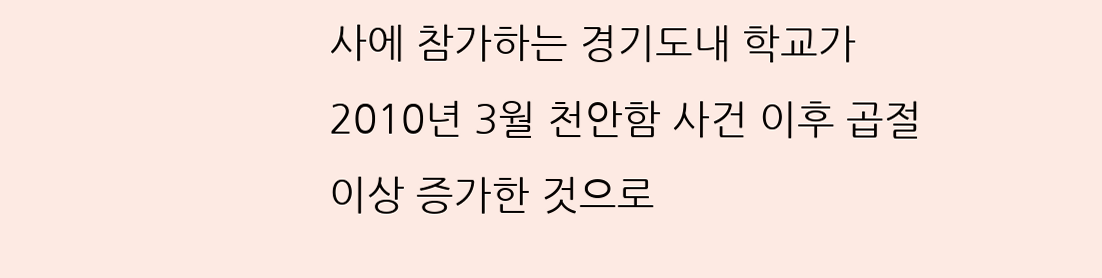사에 참가하는 경기도내 학교가 2010년 3월 천안함 사건 이후 곱절 이상 증가한 것으로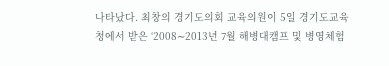나타났다. 최창의 경기도의회 교육의원이 5일 경기도교육청에서 받은 ‘2008∼2013년 7월 해병대캠프 및 병영체험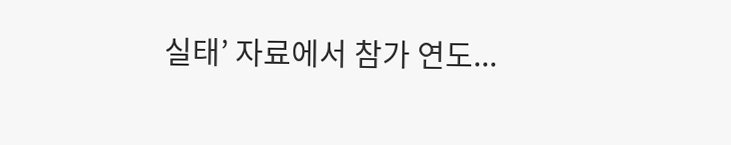실태’ 자료에서 참가 연도...